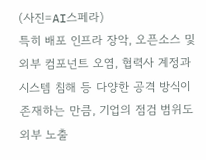(사진=AI스페라)
특히 배포 인프라 장악, 오픈소스 및 외부 컴포넌트 오염, 협력사 계정과 시스템 침해 등 다양한 공격 방식이 존재하는 만큼, 기업의 점검 범위도 외부 노출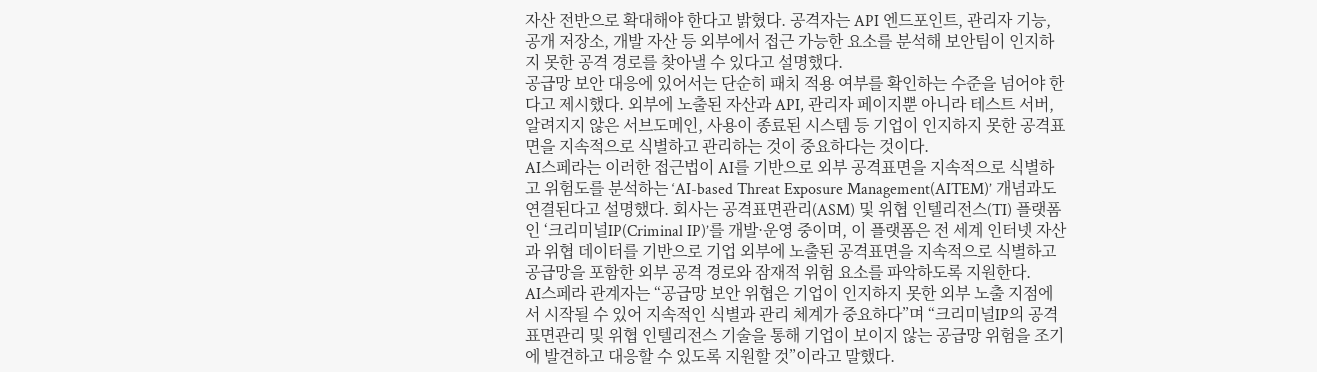자산 전반으로 확대해야 한다고 밝혔다. 공격자는 API 엔드포인트, 관리자 기능, 공개 저장소, 개발 자산 등 외부에서 접근 가능한 요소를 분석해 보안팀이 인지하지 못한 공격 경로를 찾아낼 수 있다고 설명했다.
공급망 보안 대응에 있어서는 단순히 패치 적용 여부를 확인하는 수준을 넘어야 한다고 제시했다. 외부에 노출된 자산과 API, 관리자 페이지뿐 아니라 테스트 서버, 알려지지 않은 서브도메인, 사용이 종료된 시스템 등 기업이 인지하지 못한 공격표면을 지속적으로 식별하고 관리하는 것이 중요하다는 것이다.
AI스페라는 이러한 접근법이 AI를 기반으로 외부 공격표면을 지속적으로 식별하고 위험도를 분석하는 ‘AI-based Threat Exposure Management(AITEM)’ 개념과도 연결된다고 설명했다. 회사는 공격표면관리(ASM) 및 위협 인텔리전스(TI) 플랫폼인 ‘크리미널IP(Criminal IP)’를 개발·운영 중이며, 이 플랫폼은 전 세계 인터넷 자산과 위협 데이터를 기반으로 기업 외부에 노출된 공격표면을 지속적으로 식별하고 공급망을 포함한 외부 공격 경로와 잠재적 위험 요소를 파악하도록 지원한다.
AI스페라 관계자는 “공급망 보안 위협은 기업이 인지하지 못한 외부 노출 지점에서 시작될 수 있어 지속적인 식별과 관리 체계가 중요하다”며 “크리미널IP의 공격표면관리 및 위협 인텔리전스 기술을 통해 기업이 보이지 않는 공급망 위험을 조기에 발견하고 대응할 수 있도록 지원할 것”이라고 말했다.